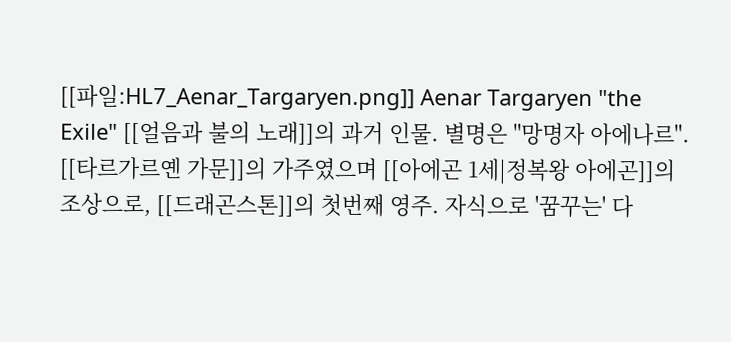[[파일:HL7_Aenar_Targaryen.png]] Aenar Targaryen "the Exile" [[얼음과 불의 노래]]의 과거 인물. 별명은 "망명자 아에나르". [[타르가르옌 가문]]의 가주였으며 [[아에곤 1세|정복왕 아에곤]]의 조상으로, [[드래곤스톤]]의 첫번째 영주. 자식으로 '꿈꾸는' 다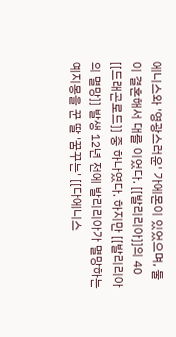에니스와 '영광스러운' 가에몬이 있었으며, 둘이 결혼해서 대를 이었다. [[발리리아]]의 40 [[드래곤로드]] 중 하나였다. 하지만 [[발리리아의 멸망]] 발생 12년 전에 발리리아가 멸망하는 예지몽을 꾼 딸 '꿈꾸는' [[다에니스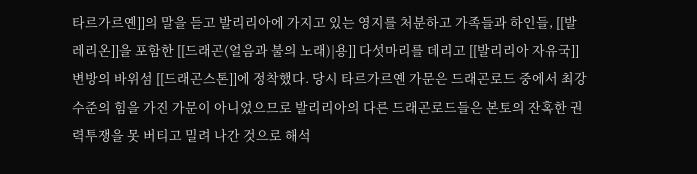타르가르옌]]의 말을 듣고 발리리아에 가지고 있는 영지를 처분하고 가족들과 하인들, [[발레리온]]을 포함한 [[드래곤(얼음과 불의 노래)|용]] 다섯마리를 데리고 [[발리리아 자유국]] 변방의 바위섬 [[드래곤스톤]]에 정착했다. 당시 타르가르옌 가문은 드래곤로드 중에서 최강 수준의 힘을 가진 가문이 아니었으므로 발리리아의 다른 드래곤로드들은 본토의 잔혹한 권력투쟁을 못 버티고 밀려 나간 것으로 해석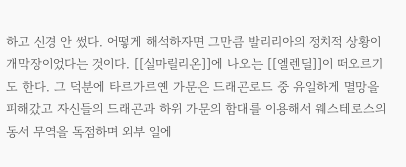하고 신경 안 썼다. 어떻게 해석하자면 그만큼 발리리아의 정치적 상황이 개막장이었다는 것이다. [[실마릴리온]]에 나오는 [[엘렌딜]]이 떠오르기도 한다. 그 덕분에 타르가르옌 가문은 드래곤로드 중 유일하게 멸망을 피해갔고 자신들의 드래곤과 하위 가문의 함대를 이용해서 웨스테로스의 동서 무역을 독점하며 외부 일에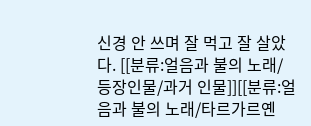신경 안 쓰며 잘 먹고 잘 살았다. [[분류:얼음과 불의 노래/등장인물/과거 인물]][[분류:얼음과 불의 노래/타르가르옌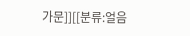가문]][[분류:얼음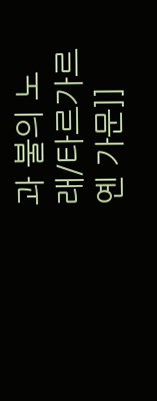과 불의 노래/타르가르옌 가문]]